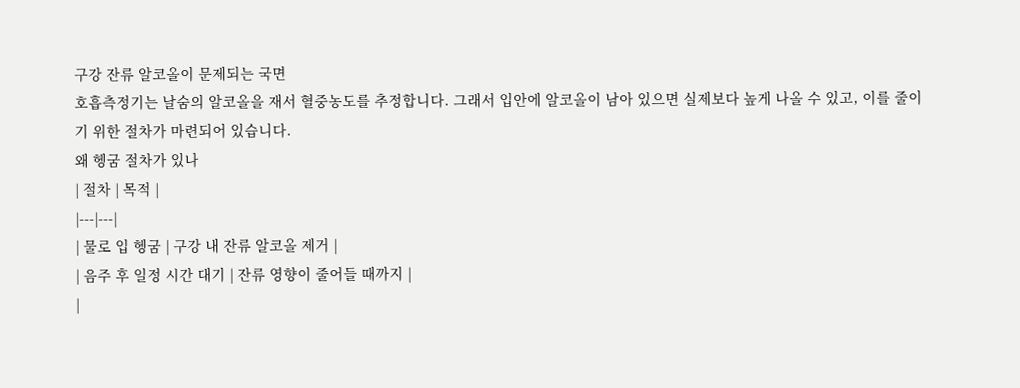구강 잔류 알코올이 문제되는 국면
호흡측정기는 날숨의 알코올을 재서 혈중농도를 추정합니다. 그래서 입안에 알코올이 남아 있으면 실제보다 높게 나올 수 있고, 이를 줄이기 위한 절차가 마련되어 있습니다.
왜 헹굼 절차가 있나
| 절차 | 목적 |
|---|---|
| 물로 입 헹굼 | 구강 내 잔류 알코올 제거 |
| 음주 후 일정 시간 대기 | 잔류 영향이 줄어들 때까지 |
|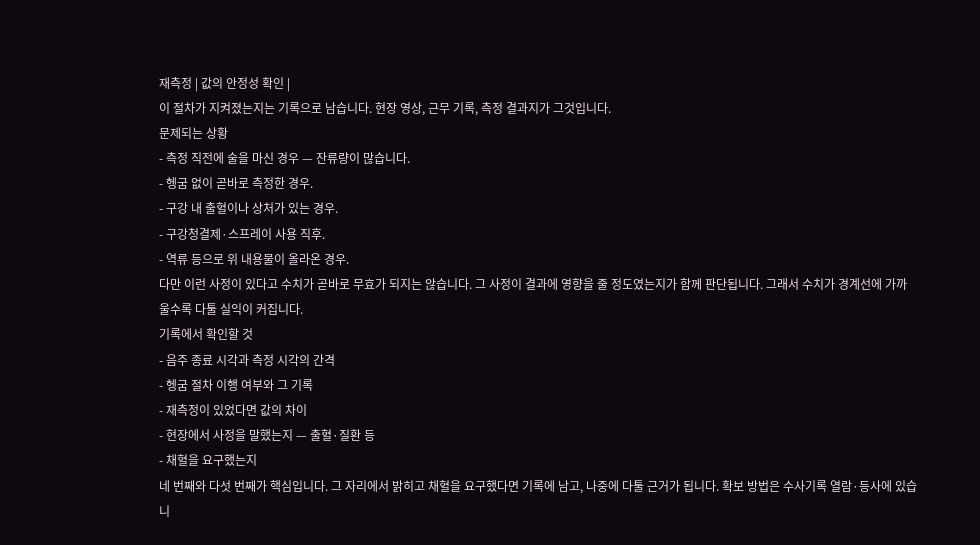재측정 | 값의 안정성 확인 |
이 절차가 지켜졌는지는 기록으로 남습니다. 현장 영상, 근무 기록, 측정 결과지가 그것입니다.
문제되는 상황
- 측정 직전에 술을 마신 경우 — 잔류량이 많습니다.
- 헹굼 없이 곧바로 측정한 경우.
- 구강 내 출혈이나 상처가 있는 경우.
- 구강청결제·스프레이 사용 직후.
- 역류 등으로 위 내용물이 올라온 경우.
다만 이런 사정이 있다고 수치가 곧바로 무효가 되지는 않습니다. 그 사정이 결과에 영향을 줄 정도였는지가 함께 판단됩니다. 그래서 수치가 경계선에 가까울수록 다툴 실익이 커집니다.
기록에서 확인할 것
- 음주 종료 시각과 측정 시각의 간격
- 헹굼 절차 이행 여부와 그 기록
- 재측정이 있었다면 값의 차이
- 현장에서 사정을 말했는지 — 출혈·질환 등
- 채혈을 요구했는지
네 번째와 다섯 번째가 핵심입니다. 그 자리에서 밝히고 채혈을 요구했다면 기록에 남고, 나중에 다툴 근거가 됩니다. 확보 방법은 수사기록 열람·등사에 있습니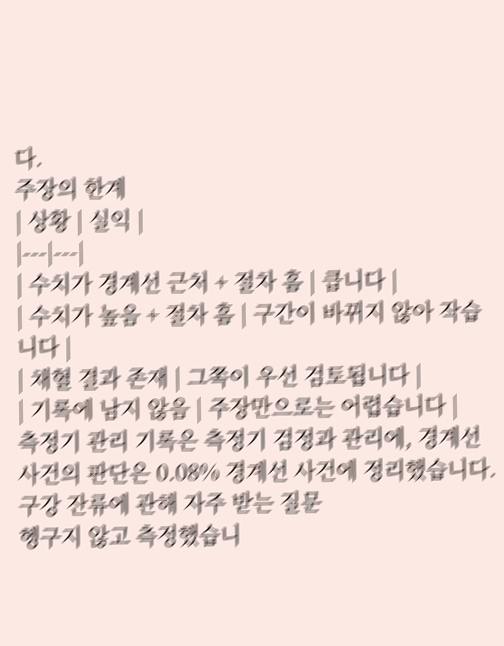다.
주장의 한계
| 상황 | 실익 |
|---|---|
| 수치가 경계선 근처 + 절차 흠 | 큽니다 |
| 수치가 높음 + 절차 흠 | 구간이 바뀌지 않아 작습니다 |
| 채혈 결과 존재 | 그쪽이 우선 검토됩니다 |
| 기록에 남지 않음 | 주장만으로는 어렵습니다 |
측정기 관리 기록은 측정기 검정과 관리에, 경계선 사건의 판단은 0.08% 경계선 사건에 정리했습니다.
구강 잔류에 관해 자주 받는 질문
헹구지 않고 측정했습니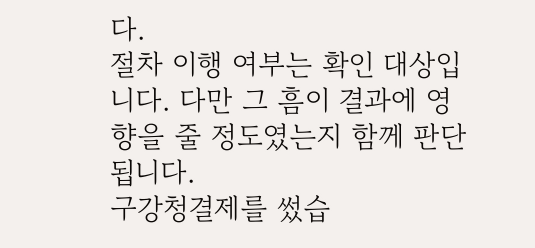다.
절차 이행 여부는 확인 대상입니다. 다만 그 흠이 결과에 영향을 줄 정도였는지 함께 판단됩니다.
구강청결제를 썼습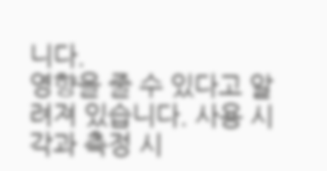니다.
영향을 줄 수 있다고 알려져 있습니다. 사용 시각과 측정 시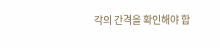각의 간격을 확인해야 합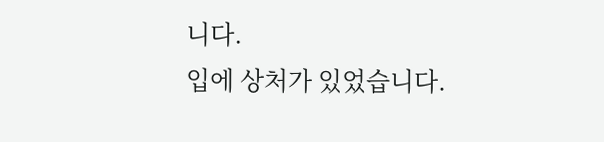니다.
입에 상처가 있었습니다.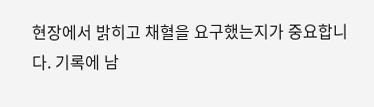현장에서 밝히고 채혈을 요구했는지가 중요합니다. 기록에 남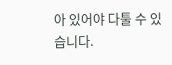아 있어야 다툴 수 있습니다.